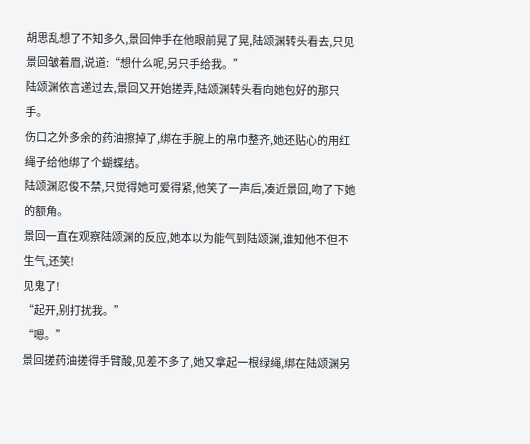胡思乱想了不知多久,景回伸手在他眼前晃了晃,陆颂渊转头看去,只见景回皱着眉,说道:“想什么呢,另只手给我。”
陆颂渊依言递过去,景回又开始搓弄,陆颂渊转头看向她包好的那只手。
伤口之外多余的药油擦掉了,绑在手腕上的帛巾整齐,她还贴心的用红绳子给他绑了个蝴蝶结。
陆颂渊忍俊不禁,只觉得她可爱得紧,他笑了一声后,凑近景回,吻了下她的额角。
景回一直在观察陆颂渊的反应,她本以为能气到陆颂渊,谁知他不但不生气,还笑!
见鬼了!
“起开,别打扰我。”
“嗯。”
景回搓药油搓得手臂酸,见差不多了,她又拿起一根绿绳,绑在陆颂渊另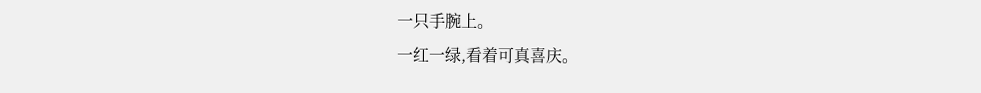一只手腕上。
一红一绿,看着可真喜庆。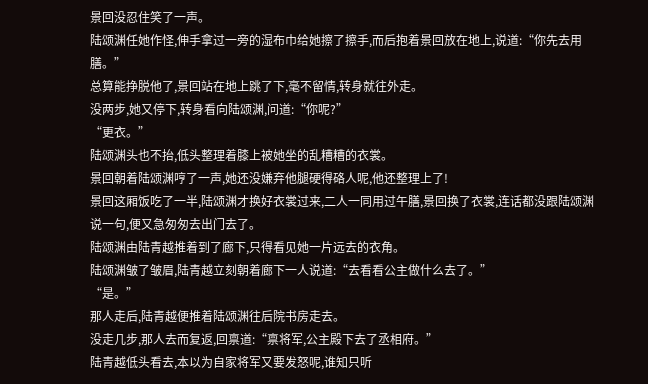景回没忍住笑了一声。
陆颂渊任她作怪,伸手拿过一旁的湿布巾给她擦了擦手,而后抱着景回放在地上,说道:“你先去用膳。”
总算能挣脱他了,景回站在地上跳了下,毫不留情,转身就往外走。
没两步,她又停下,转身看向陆颂渊,问道:“你呢?”
“更衣。”
陆颂渊头也不抬,低头整理着膝上被她坐的乱糟糟的衣裳。
景回朝着陆颂渊哼了一声,她还没嫌弃他腿硬得硌人呢,他还整理上了!
景回这厢饭吃了一半,陆颂渊才换好衣裳过来,二人一同用过午膳,景回换了衣裳,连话都没跟陆颂渊说一句,便又急匆匆去出门去了。
陆颂渊由陆青越推着到了廊下,只得看见她一片远去的衣角。
陆颂渊皱了皱眉,陆青越立刻朝着廊下一人说道:“去看看公主做什么去了。”
“是。”
那人走后,陆青越便推着陆颂渊往后院书房走去。
没走几步,那人去而复返,回禀道:“禀将军,公主殿下去了丞相府。”
陆青越低头看去,本以为自家将军又要发怒呢,谁知只听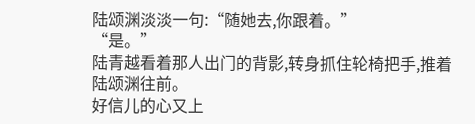陆颂渊淡淡一句:“随她去,你跟着。”
“是。”
陆青越看着那人出门的背影,转身抓住轮椅把手,推着陆颂渊往前。
好信儿的心又上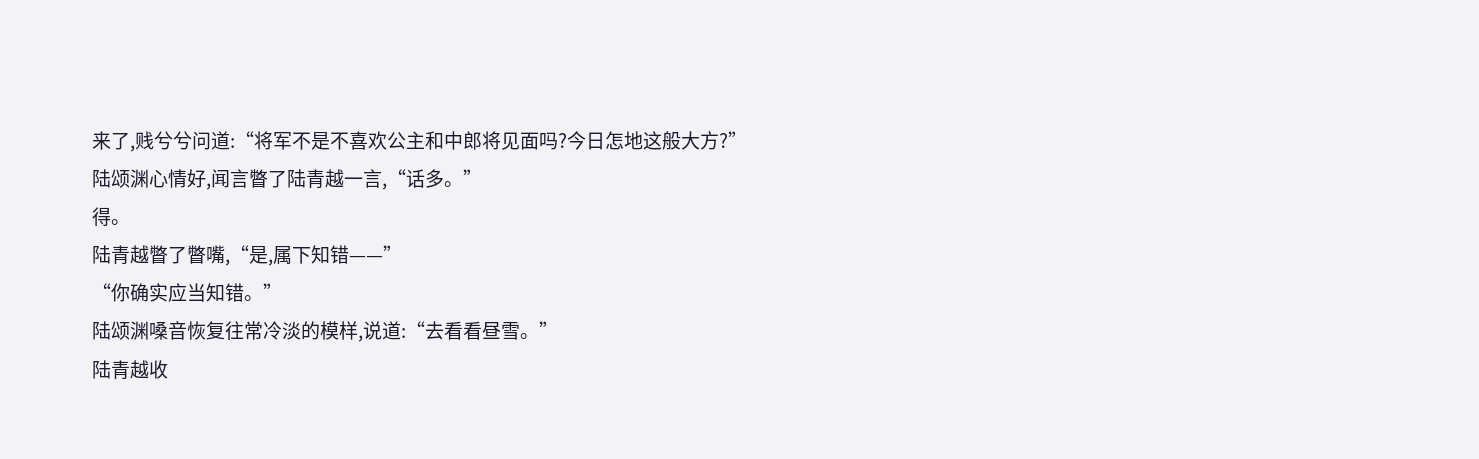来了,贱兮兮问道:“将军不是不喜欢公主和中郎将见面吗?今日怎地这般大方?”
陆颂渊心情好,闻言瞥了陆青越一言,“话多。”
得。
陆青越瞥了瞥嘴,“是,属下知错——”
“你确实应当知错。”
陆颂渊嗓音恢复往常冷淡的模样,说道:“去看看昼雪。”
陆青越收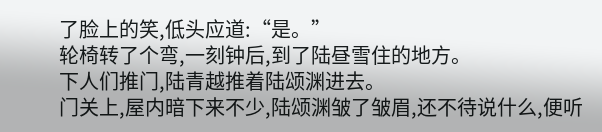了脸上的笑,低头应道:“是。”
轮椅转了个弯,一刻钟后,到了陆昼雪住的地方。
下人们推门,陆青越推着陆颂渊进去。
门关上,屋内暗下来不少,陆颂渊皱了皱眉,还不待说什么,便听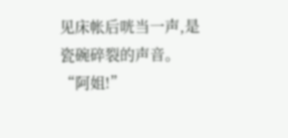见床帐后咣当一声,是瓷碗碎裂的声音。
“阿姐!”